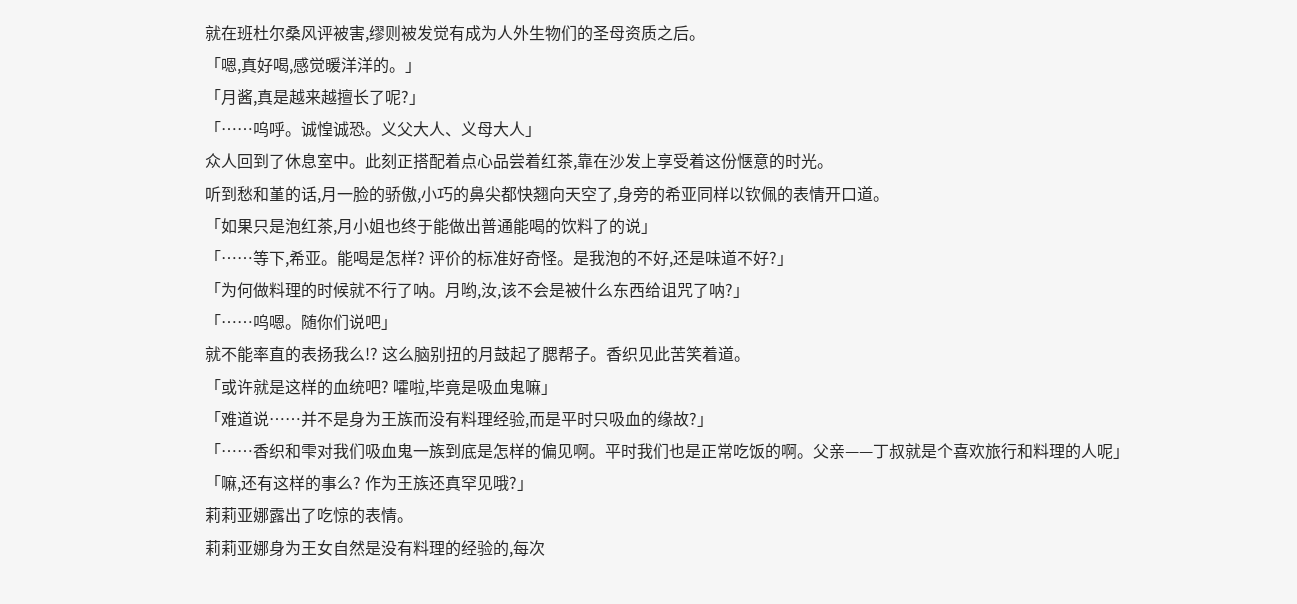就在班杜尔桑风评被害,缪则被发觉有成为人外生物们的圣母资质之后。
「嗯,真好喝,感觉暖洋洋的。」
「月酱,真是越来越擅长了呢?」
「……呜呼。诚惶诚恐。义父大人、义母大人」
众人回到了休息室中。此刻正搭配着点心品尝着红茶,靠在沙发上享受着这份惬意的时光。
听到愁和堇的话,月一脸的骄傲,小巧的鼻尖都快翘向天空了,身旁的希亚同样以钦佩的表情开口道。
「如果只是泡红茶,月小姐也终于能做出普通能喝的饮料了的说」
「……等下,希亚。能喝是怎样? 评价的标准好奇怪。是我泡的不好,还是味道不好?」
「为何做料理的时候就不行了呐。月哟,汝,该不会是被什么东西给诅咒了呐?」
「……呜嗯。随你们说吧」
就不能率直的表扬我么!? 这么脑别扭的月鼓起了腮帮子。香织见此苦笑着道。
「或许就是这样的血统吧? 嚯啦,毕竟是吸血鬼嘛」
「难道说……并不是身为王族而没有料理经验,而是平时只吸血的缘故?」
「……香织和雫对我们吸血鬼一族到底是怎样的偏见啊。平时我们也是正常吃饭的啊。父亲——丁叔就是个喜欢旅行和料理的人呢」
「嘛,还有这样的事么? 作为王族还真罕见哦?」
莉莉亚娜露出了吃惊的表情。
莉莉亚娜身为王女自然是没有料理的经验的,每次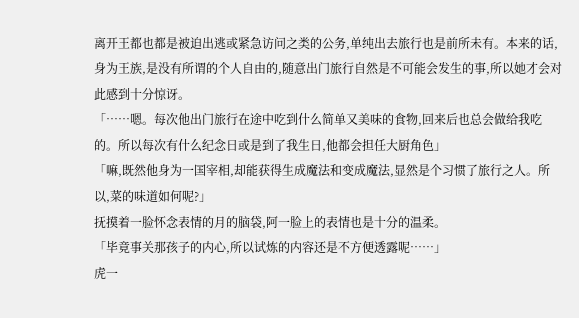离开王都也都是被迫出逃或紧急访问之类的公务,单纯出去旅行也是前所未有。本来的话,身为王族,是没有所谓的个人自由的,随意出门旅行自然是不可能会发生的事,所以她才会对此感到十分惊讶。
「……嗯。每次他出门旅行在途中吃到什么简单又美味的食物,回来后也总会做给我吃的。所以每次有什么纪念日或是到了我生日,他都会担任大厨角色」
「嘛,既然他身为一国宰相,却能获得生成魔法和变成魔法,显然是个习惯了旅行之人。所以,菜的味道如何呢?」
抚摸着一脸怀念表情的月的脑袋,阿一脸上的表情也是十分的温柔。
「毕竟事关那孩子的内心,所以试炼的内容还是不方便透露呢……」
虎一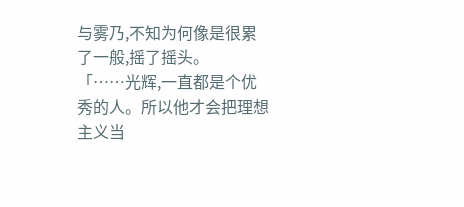与雾乃,不知为何像是很累了一般,摇了摇头。
「……光辉,一直都是个优秀的人。所以他才会把理想主义当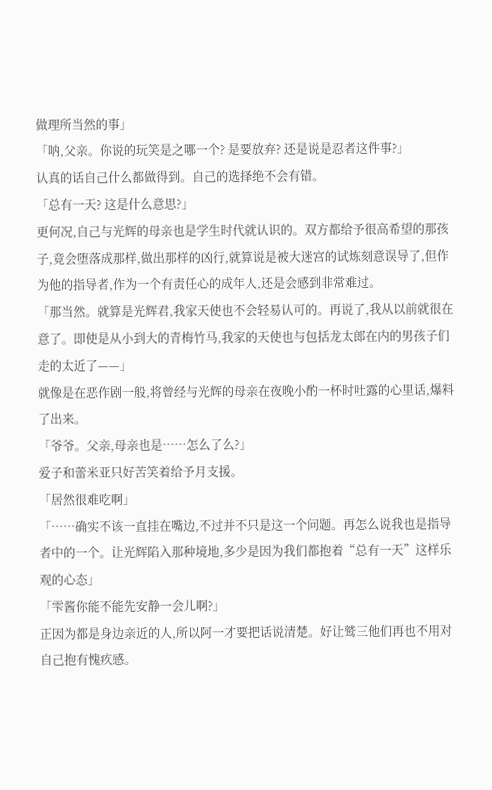做理所当然的事」
「呐,父亲。你说的玩笑是之哪一个? 是要放弃? 还是说是忍者这件事?」
认真的话自己什么都做得到。自己的选择绝不会有错。
「总有一天? 这是什么意思?」
更何况,自己与光辉的母亲也是学生时代就认识的。双方都给予很高希望的那孩子,竟会堕落成那样,做出那样的凶行,就算说是被大迷宫的试炼刻意误导了,但作为他的指导者,作为一个有责任心的成年人,还是会感到非常难过。
「那当然。就算是光辉君,我家天使也不会轻易认可的。再说了,我从以前就很在意了。即使是从小到大的青梅竹马,我家的天使也与包括龙太郎在内的男孩子们走的太近了——」
就像是在恶作剧一般,将曾经与光辉的母亲在夜晚小酌一杯时吐露的心里话,爆料了出来。
「爷爷。父亲,母亲也是……怎么了么?」
爱子和蕾米亚只好苦笑着给予月支援。
「居然很难吃啊」
「……确实不该一直挂在嘴边,不过并不只是这一个问题。再怎么说我也是指导者中的一个。让光辉陷入那种境地,多少是因为我们都抱着“总有一天”这样乐观的心态」
「雫酱你能不能先安静一会儿啊?」
正因为都是身边亲近的人,所以阿一才要把话说清楚。好让鹫三他们再也不用对自己抱有愧疚感。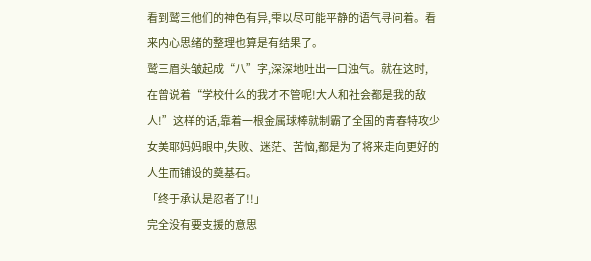看到鹫三他们的神色有异,雫以尽可能平静的语气寻问着。看来内心思绪的整理也算是有结果了。
鹫三眉头皱起成“八”字,深深地吐出一口浊气。就在这时,
在曾说着“学校什么的我才不管呢!大人和社会都是我的敌人!”这样的话,靠着一根金属球棒就制霸了全国的青春特攻少女美耶妈妈眼中,失败、迷茫、苦恼,都是为了将来走向更好的人生而铺设的奠基石。
「终于承认是忍者了!!」
完全没有要支援的意思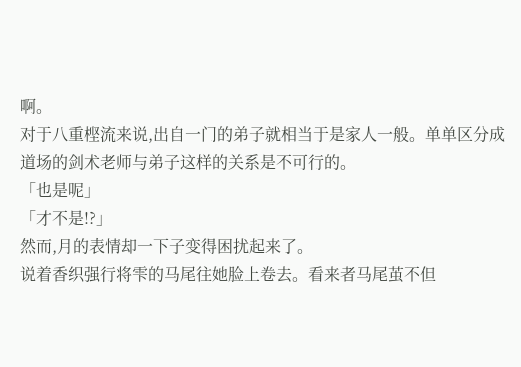啊。
对于八重㭴流来说,出自一门的弟子就相当于是家人一般。单单区分成道场的剑术老师与弟子这样的关系是不可行的。
「也是呢」
「才不是!?」
然而,月的表情却一下子变得困扰起来了。
说着香织强行将雫的马尾往她脸上卷去。看来者马尾茧不但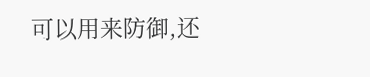可以用来防御,还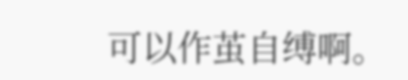可以作茧自缚啊。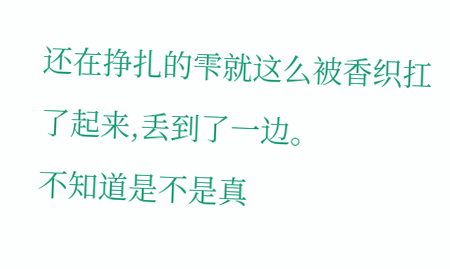还在挣扎的雫就这么被香织扛了起来,丢到了一边。
不知道是不是真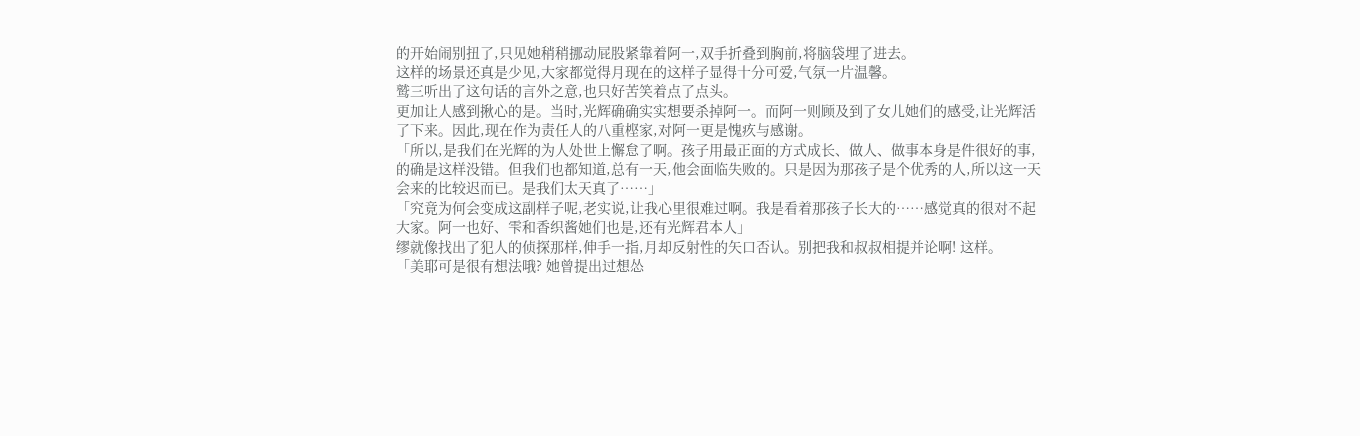的开始闹别扭了,只见她稍稍挪动屁股紧靠着阿一,双手折叠到胸前,将脑袋埋了进去。
这样的场景还真是少见,大家都觉得月现在的这样子显得十分可爱,气氛一片温馨。
鹫三听出了这句话的言外之意,也只好苦笑着点了点头。
更加让人感到揪心的是。当时,光辉确确实实想要杀掉阿一。而阿一则顾及到了女儿她们的感受,让光辉活了下来。因此,现在作为责任人的八重㭴家,对阿一更是愧疚与感谢。
「所以,是我们在光辉的为人处世上懈怠了啊。孩子用最正面的方式成长、做人、做事本身是件很好的事,的确是这样没错。但我们也都知道,总有一天,他会面临失败的。只是因为那孩子是个优秀的人,所以这一天会来的比较迟而已。是我们太天真了……」
「究竟为何会变成这副样子呢,老实说,让我心里很难过啊。我是看着那孩子长大的……感觉真的很对不起大家。阿一也好、雫和香织酱她们也是,还有光辉君本人」
缪就像找出了犯人的侦探那样,伸手一指,月却反射性的矢口否认。别把我和叔叔相提并论啊! 这样。
「美耶可是很有想法哦? 她曾提出过想怂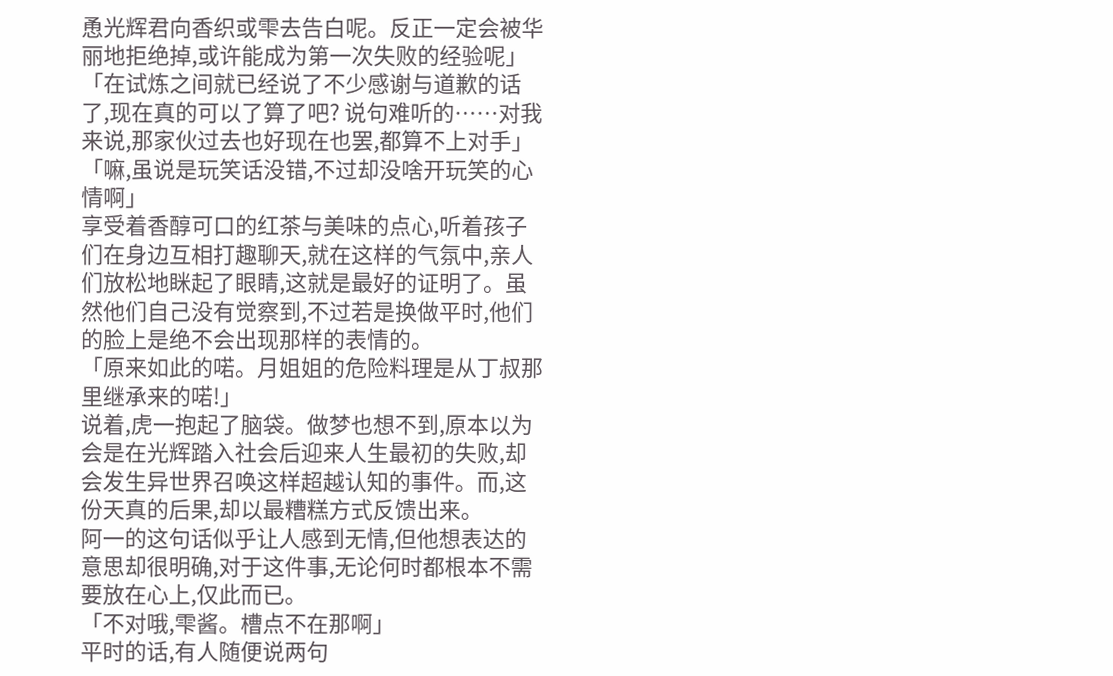恿光辉君向香织或雫去告白呢。反正一定会被华丽地拒绝掉,或许能成为第一次失败的经验呢」
「在试炼之间就已经说了不少感谢与道歉的话了,现在真的可以了算了吧? 说句难听的……对我来说,那家伙过去也好现在也罢,都算不上对手」
「嘛,虽说是玩笑话没错,不过却没啥开玩笑的心情啊」
享受着香醇可口的红茶与美味的点心,听着孩子们在身边互相打趣聊天,就在这样的气氛中,亲人们放松地眯起了眼睛,这就是最好的证明了。虽然他们自己没有觉察到,不过若是换做平时,他们的脸上是绝不会出现那样的表情的。
「原来如此的喏。月姐姐的危险料理是从丁叔那里继承来的喏!」
说着,虎一抱起了脑袋。做梦也想不到,原本以为会是在光辉踏入社会后迎来人生最初的失败,却会发生异世界召唤这样超越认知的事件。而,这份天真的后果,却以最糟糕方式反馈出来。
阿一的这句话似乎让人感到无情,但他想表达的意思却很明确,对于这件事,无论何时都根本不需要放在心上,仅此而已。
「不对哦,雫酱。槽点不在那啊」
平时的话,有人随便说两句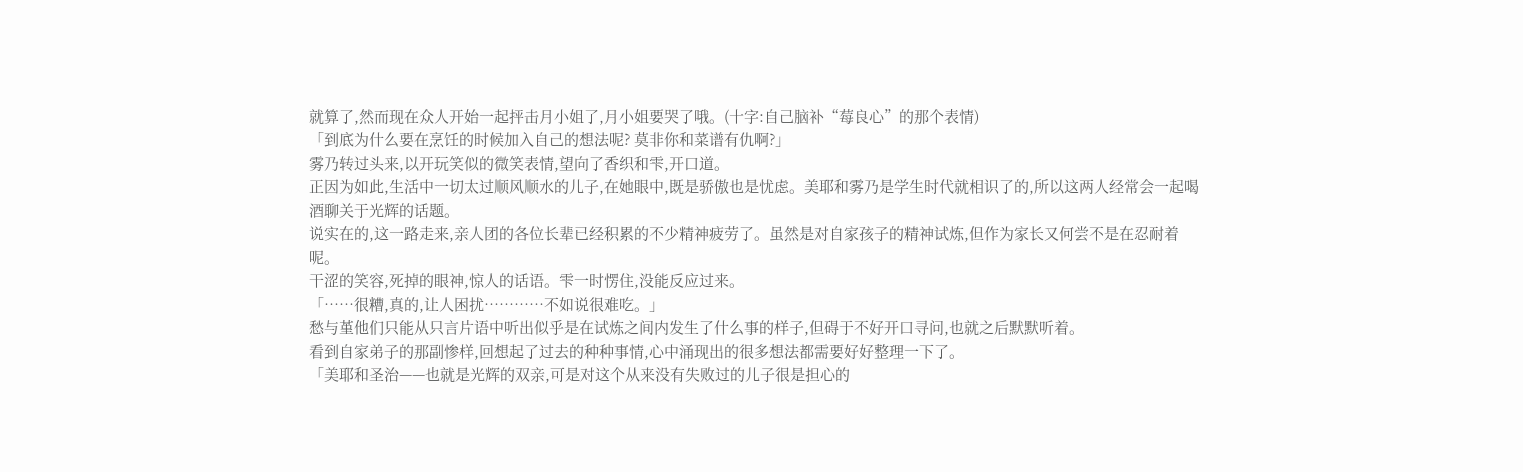就算了,然而现在众人开始一起抨击月小姐了,月小姐要哭了哦。(十字:自己脑补“莓良心”的那个表情)
「到底为什么要在烹饪的时候加入自己的想法呢? 莫非你和菜谱有仇啊?」
雾乃转过头来,以开玩笑似的微笑表情,望向了香织和雫,开口道。
正因为如此,生活中一切太过顺风顺水的儿子,在她眼中,既是骄傲也是忧虑。美耶和雾乃是学生时代就相识了的,所以这两人经常会一起喝酒聊关于光辉的话题。
说实在的,这一路走来,亲人团的各位长辈已经积累的不少精神疲劳了。虽然是对自家孩子的精神试炼,但作为家长又何尝不是在忍耐着呢。
干涩的笑容,死掉的眼神,惊人的话语。雫一时愣住,没能反应过来。
「……很糟,真的,让人困扰…………不如说很难吃。」
愁与堇他们只能从只言片语中听出似乎是在试炼之间内发生了什么事的样子,但碍于不好开口寻问,也就之后默默听着。
看到自家弟子的那副惨样,回想起了过去的种种事情,心中涌现出的很多想法都需要好好整理一下了。
「美耶和圣治——也就是光辉的双亲,可是对这个从来没有失败过的儿子很是担心的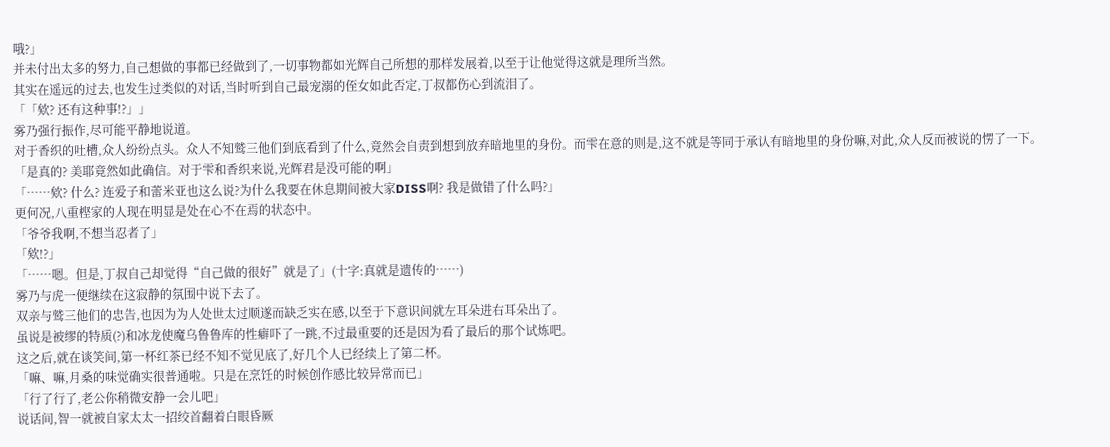哦?」
并未付出太多的努力,自己想做的事都已经做到了,一切事物都如光辉自己所想的那样发展着,以至于让他觉得这就是理所当然。
其实在遥远的过去,也发生过类似的对话,当时听到自己最宠溺的侄女如此否定,丁叔都伤心到流泪了。
「「欸? 还有这种事!?」」
雾乃强行振作,尽可能平静地说道。
对于香织的吐槽,众人纷纷点头。众人不知鹫三他们到底看到了什么,竟然会自责到想到放弃暗地里的身份。而雫在意的则是,这不就是等同于承认有暗地里的身份嘛,对此,众人反而被说的愣了一下。
「是真的? 美耶竟然如此确信。对于雫和香织来说,光辉君是没可能的啊」
「……欸? 什么? 连爱子和蕾米亚也这么说?为什么我要在休息期间被大家DISS啊? 我是做错了什么吗?」
更何况,八重㭴家的人现在明显是处在心不在焉的状态中。
「爷爷我啊,不想当忍者了」
「欸!?」
「……嗯。但是,丁叔自己却觉得“自己做的很好”就是了」(十字:真就是遗传的……)
雾乃与虎一便继续在这寂静的氛围中说下去了。
双亲与鹫三他们的忠告,也因为为人处世太过顺遂而缺乏实在感,以至于下意识间就左耳朵进右耳朵出了。
虽说是被缪的特质(?)和冰龙使魔乌鲁鲁库的性癖吓了一跳,不过最重要的还是因为看了最后的那个试炼吧。
这之后,就在谈笑间,第一杯红茶已经不知不觉见底了,好几个人已经续上了第二杯。
「嘛、嘛,月桑的味觉确实很普通啦。只是在烹饪的时候创作感比较异常而已」
「行了行了,老公你稍微安静一会儿吧」
说话间,智一就被自家太太一招绞首翻着白眼昏厥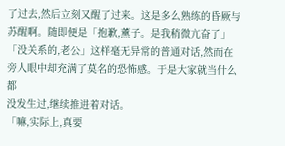了过去,然后立刻又醒了过来。这是多么熟练的昏厥与苏醒啊。随即便是「抱歉,薰子。是我稍微亢奋了」「没关系的,老公」这样毫无异常的普通对话,然而在旁人眼中却充满了莫名的恐怖感。于是大家就当什么都
没发生过,继续推进着对话。
「嘛,实际上,真要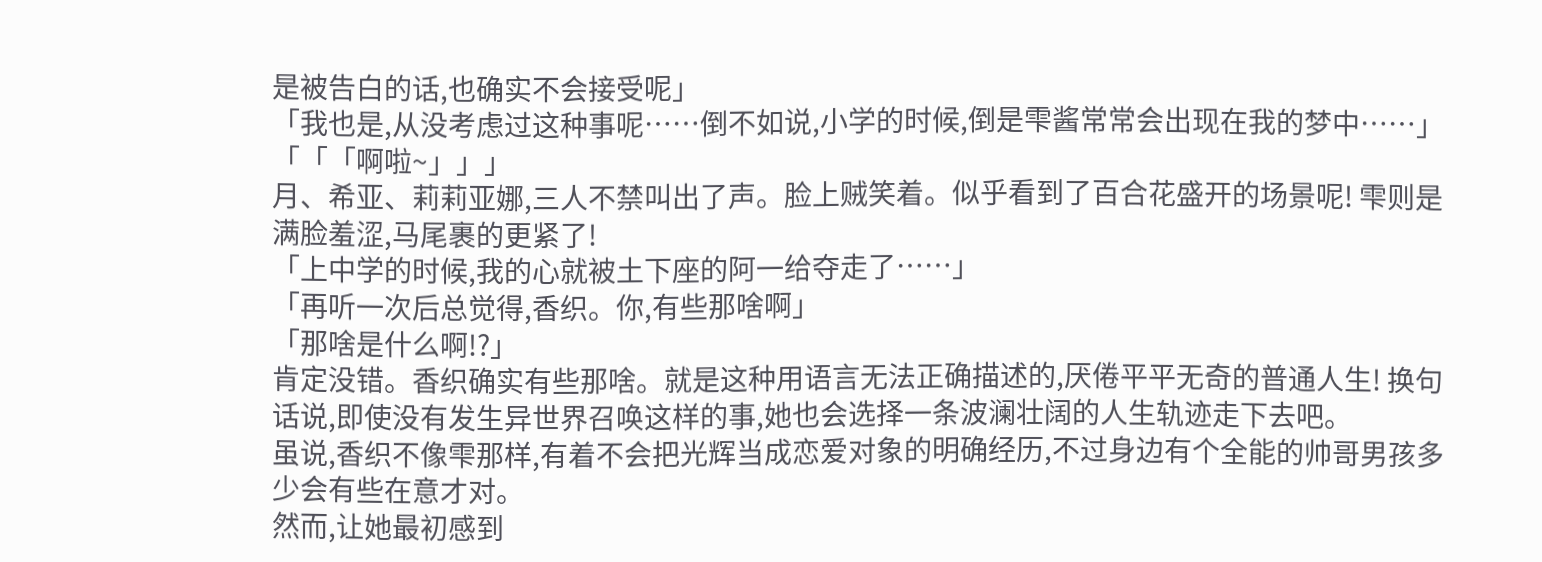是被告白的话,也确实不会接受呢」
「我也是,从没考虑过这种事呢……倒不如说,小学的时候,倒是雫酱常常会出现在我的梦中……」
「「「啊啦~」」」
月、希亚、莉莉亚娜,三人不禁叫出了声。脸上贼笑着。似乎看到了百合花盛开的场景呢! 雫则是满脸羞涩,马尾裹的更紧了!
「上中学的时候,我的心就被土下座的阿一给夺走了……」
「再听一次后总觉得,香织。你,有些那啥啊」
「那啥是什么啊!?」
肯定没错。香织确实有些那啥。就是这种用语言无法正确描述的,厌倦平平无奇的普通人生! 换句话说,即使没有发生异世界召唤这样的事,她也会选择一条波澜壮阔的人生轨迹走下去吧。
虽说,香织不像雫那样,有着不会把光辉当成恋爱对象的明确经历,不过身边有个全能的帅哥男孩多少会有些在意才对。
然而,让她最初感到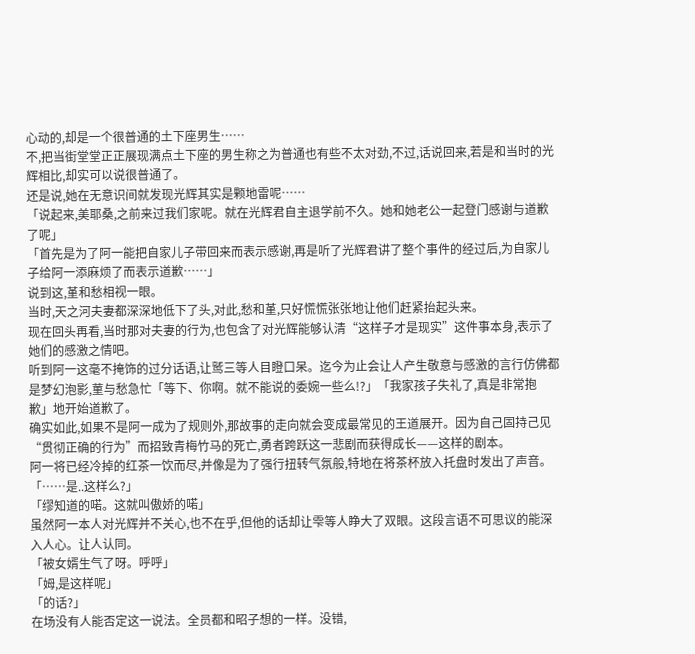心动的,却是一个很普通的土下座男生……
不,把当街堂堂正正展现满点土下座的男生称之为普通也有些不太对劲,不过,话说回来,若是和当时的光辉相比,却实可以说很普通了。
还是说,她在无意识间就发现光辉其实是颗地雷呢……
「说起来,美耶桑,之前来过我们家呢。就在光辉君自主退学前不久。她和她老公一起登门感谢与道歉了呢」
「首先是为了阿一能把自家儿子带回来而表示感谢,再是听了光辉君讲了整个事件的经过后,为自家儿子给阿一添麻烦了而表示道歉……」
说到这,堇和愁相视一眼。
当时,天之河夫妻都深深地低下了头,对此,愁和堇,只好慌慌张张地让他们赶紧抬起头来。
现在回头再看,当时那对夫妻的行为,也包含了对光辉能够认清“这样子才是现实”这件事本身,表示了她们的感激之情吧。
听到阿一这毫不掩饰的过分话语,让鹫三等人目瞪口呆。迄今为止会让人产生敬意与感激的言行仿佛都是梦幻泡影,菫与愁急忙「等下、你啊。就不能说的委婉一些么!?」「我家孩子失礼了,真是非常抱歉」地开始道歉了。
确实如此,如果不是阿一成为了规则外,那故事的走向就会变成最常见的王道展开。因为自己固持己见“贯彻正确的行为”而招致青梅竹马的死亡,勇者跨跃这一悲剧而获得成长——这样的剧本。
阿一将已经冷掉的红茶一饮而尽,并像是为了强行扭转气氛般,特地在将茶杯放入托盘时发出了声音。
「……是..这样么?」
「缪知道的喏。这就叫傲娇的喏」
虽然阿一本人对光辉并不关心,也不在乎,但他的话却让雫等人睁大了双眼。这段言语不可思议的能深入人心。让人认同。
「被女婿生气了呀。呼呼」
「姆,是这样呢」
「的话?」
在场没有人能否定这一说法。全员都和昭子想的一样。没错,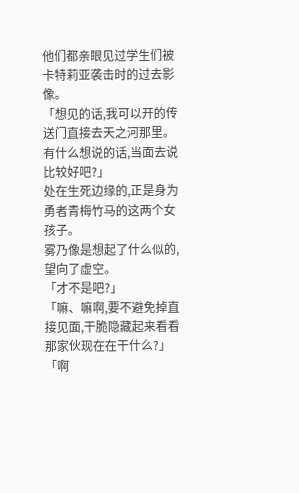他们都亲眼见过学生们被卡特莉亚袭击时的过去影像。
「想见的话,我可以开的传送门直接去天之河那里。有什么想说的话,当面去说比较好吧?」
处在生死边缘的,正是身为勇者青梅竹马的这两个女孩子。
雾乃像是想起了什么似的,望向了虚空。
「才不是吧?」
「嘛、嘛啊,要不避免掉直接见面,干脆隐藏起来看看那家伙现在在干什么?」
「啊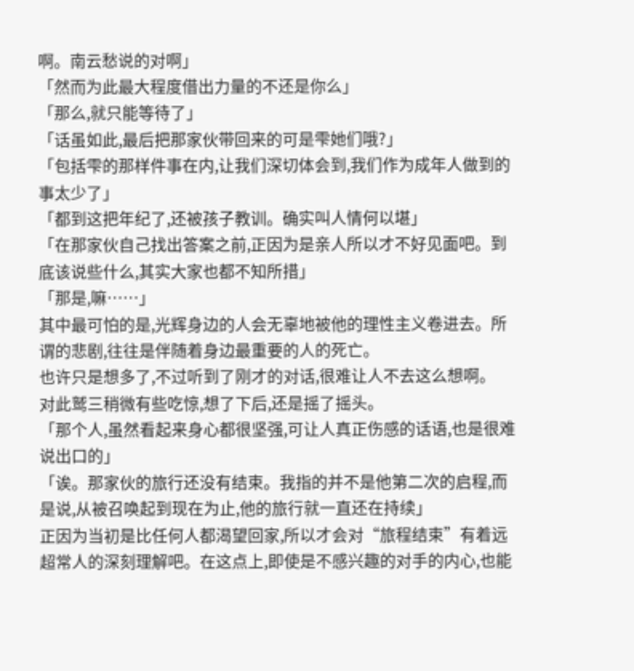啊。南云愁说的对啊」
「然而为此最大程度借出力量的不还是你么」
「那么,就只能等待了」
「话虽如此,最后把那家伙带回来的可是雫她们哦?」
「包括雫的那样件事在内,让我们深切体会到,我们作为成年人做到的事太少了」
「都到这把年纪了,还被孩子教训。确实叫人情何以堪」
「在那家伙自己找出答案之前,正因为是亲人所以才不好见面吧。到底该说些什么,其实大家也都不知所措」
「那是,嘛……」
其中最可怕的是,光辉身边的人会无辜地被他的理性主义卷进去。所谓的悲剧,往往是伴随着身边最重要的人的死亡。
也许只是想多了,不过听到了刚才的对话,很难让人不去这么想啊。
对此鹫三稍微有些吃惊,想了下后,还是摇了摇头。
「那个人,虽然看起来身心都很坚强,可让人真正伤感的话语,也是很难说出口的」
「诶。那家伙的旅行还没有结束。我指的并不是他第二次的启程,而是说,从被召唤起到现在为止,他的旅行就一直还在持续」
正因为当初是比任何人都渴望回家,所以才会对“旅程结束”有着远超常人的深刻理解吧。在这点上,即使是不感兴趣的对手的内心,也能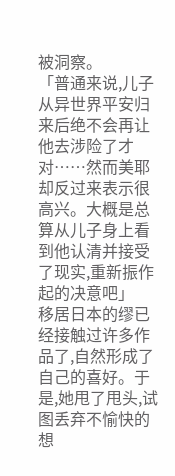被洞察。
「普通来说,儿子从异世界平安归来后绝不会再让他去涉险了才对……然而美耶却反过来表示很高兴。大概是总算从儿子身上看到他认清并接受了现实,重新振作起的决意吧」
移居日本的缪已经接触过许多作品了,自然形成了自己的喜好。于是,她甩了甩头,试图丢弃不愉快的想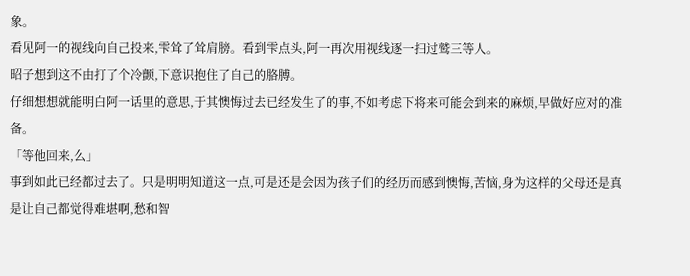象。
看见阿一的视线向自己投来,雫耸了耸肩膀。看到雫点头,阿一再次用视线逐一扫过鹫三等人。
昭子想到这不由打了个冷颤,下意识抱住了自己的胳膊。
仔细想想就能明白阿一话里的意思,于其懊悔过去已经发生了的事,不如考虑下将来可能会到来的麻烦,早做好应对的准备。
「等他回来,么」
事到如此已经都过去了。只是明明知道这一点,可是还是会因为孩子们的经历而感到懊悔,苦恼,身为这样的父母还是真是让自己都觉得难堪啊,愁和智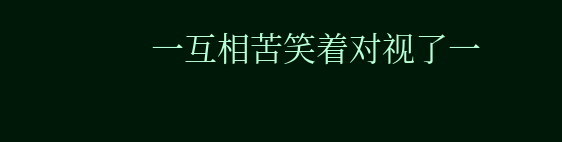一互相苦笑着对视了一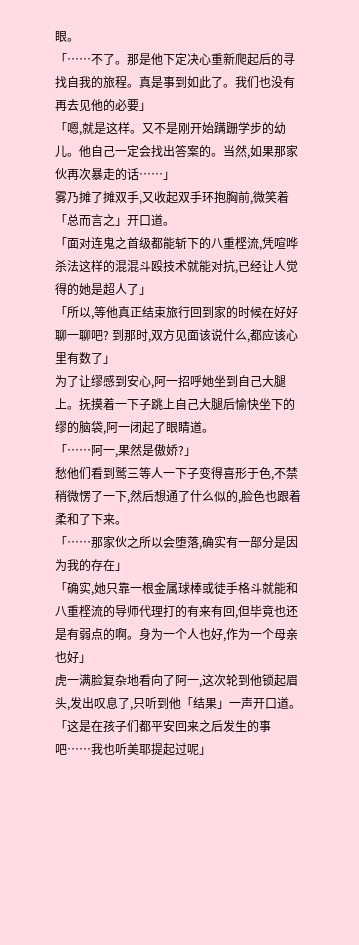眼。
「……不了。那是他下定决心重新爬起后的寻找自我的旅程。真是事到如此了。我们也没有再去见他的必要」
「嗯,就是这样。又不是刚开始蹒跚学步的幼儿。他自己一定会找出答案的。当然,如果那家伙再次暴走的话……」
雾乃摊了摊双手,又收起双手环抱胸前,微笑着「总而言之」开口道。
「面对连鬼之首级都能斩下的八重㭴流,凭喧哗杀法这样的混混斗殴技术就能对抗,已经让人觉得的她是超人了」
「所以,等他真正结束旅行回到家的时候在好好聊一聊吧? 到那时,双方见面该说什么,都应该心里有数了」
为了让缪感到安心,阿一招呼她坐到自己大腿上。抚摸着一下子跳上自己大腿后愉快坐下的缪的脑袋,阿一闭起了眼睛道。
「……阿一,果然是傲娇?」
愁他们看到鹫三等人一下子变得喜形于色,不禁稍微愣了一下,然后想通了什么似的,脸色也跟着柔和了下来。
「……那家伙之所以会堕落,确实有一部分是因为我的存在」
「确实,她只靠一根金属球棒或徒手格斗就能和八重㭴流的导师代理打的有来有回,但毕竟也还是有弱点的啊。身为一个人也好,作为一个母亲也好」
虎一满脸复杂地看向了阿一,这次轮到他锁起眉头,发出叹息了,只听到他「结果」一声开口道。
「这是在孩子们都平安回来之后发生的事吧……我也听美耶提起过呢」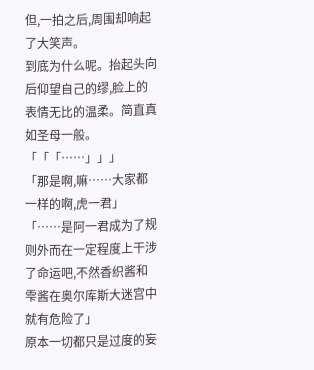但,一拍之后,周围却响起了大笑声。
到底为什么呢。抬起头向后仰望自己的缪,脸上的表情无比的温柔。简直真如圣母一般。
「「「……」」」
「那是啊,嘛……大家都一样的啊,虎一君」
「……是阿一君成为了规则外而在一定程度上干涉了命运吧,不然香织酱和雫酱在奥尔库斯大迷宫中就有危险了」
原本一切都只是过度的妄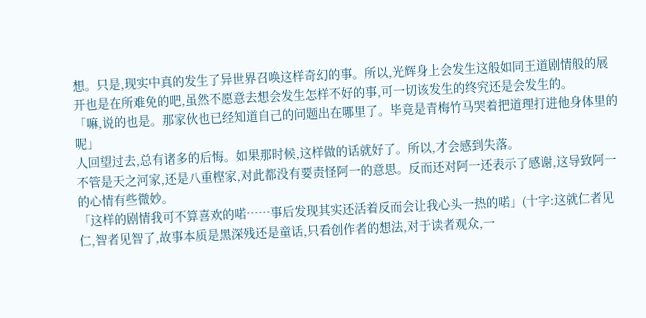想。只是,现实中真的发生了异世界召唤这样奇幻的事。所以,光辉身上会发生这般如同王道剧情般的展开也是在所难免的吧,虽然不愿意去想会发生怎样不好的事,可一切该发生的终究还是会发生的。
「嘛,说的也是。那家伙也已经知道自己的问题出在哪里了。毕竟是青梅竹马哭着把道理打进他身体里的呢」
人回望过去,总有诸多的后悔。如果那时候,这样做的话就好了。所以,才会感到失落。
不管是天之河家,还是八重㭴家,对此都没有要责怪阿一的意思。反而还对阿一还表示了感谢,这导致阿一的心情有些微妙。
「这样的剧情我可不算喜欢的喏……事后发现其实还活着反而会让我心头一热的喏」(十字:这就仁者见仁,智者见智了,故事本质是黑深残还是童话,只看创作者的想法,对于读者观众,一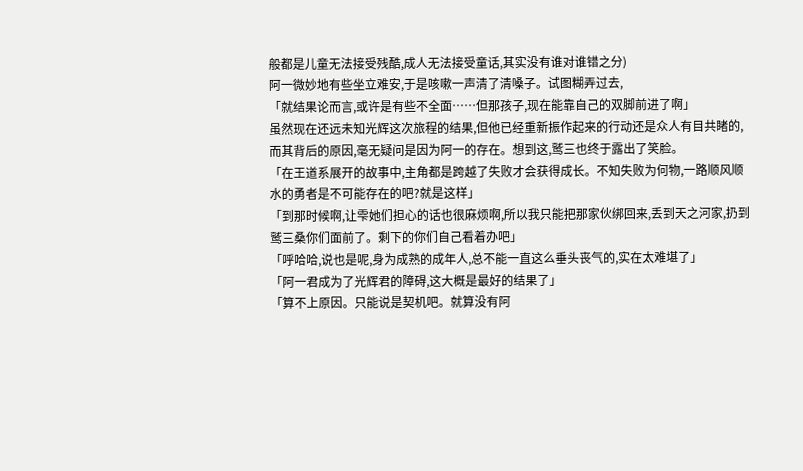般都是儿童无法接受残酷,成人无法接受童话,其实没有谁对谁错之分)
阿一微妙地有些坐立难安,于是咳嗽一声清了清嗓子。试图糊弄过去,
「就结果论而言,或许是有些不全面……但那孩子,现在能靠自己的双脚前进了啊」
虽然现在还远未知光辉这次旅程的结果,但他已经重新振作起来的行动还是众人有目共睹的,而其背后的原因,毫无疑问是因为阿一的存在。想到这,鹫三也终于露出了笑脸。
「在王道系展开的故事中,主角都是跨越了失败才会获得成长。不知失败为何物,一路顺风顺水的勇者是不可能存在的吧?就是这样」
「到那时候啊,让雫她们担心的话也很麻烦啊,所以我只能把那家伙绑回来,丢到天之河家,扔到鹫三桑你们面前了。剩下的你们自己看着办吧」
「呼哈哈,说也是呢,身为成熟的成年人,总不能一直这么垂头丧气的,实在太难堪了」
「阿一君成为了光辉君的障碍,这大概是最好的结果了」
「算不上原因。只能说是契机吧。就算没有阿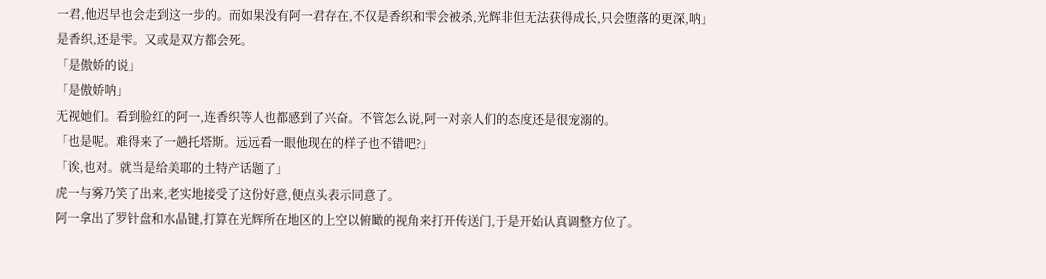一君,他迟早也会走到这一步的。而如果没有阿一君存在,不仅是香织和雫会被杀,光辉非但无法获得成长,只会堕落的更深,呐」
是香织,还是雫。又或是双方都会死。
「是傲娇的说」
「是傲娇呐」
无视她们。看到脸红的阿一,连香织等人也都感到了兴奋。不管怎么说,阿一对亲人们的态度还是很宠溺的。
「也是呢。难得来了一趟托塔斯。远远看一眼他现在的样子也不错吧?」
「诶,也对。就当是给美耶的土特产话题了」
虎一与雾乃笑了出来,老实地接受了这份好意,便点头表示同意了。
阿一拿出了罗针盘和水晶键,打算在光辉所在地区的上空以俯瞰的视角来打开传送门,于是开始认真调整方位了。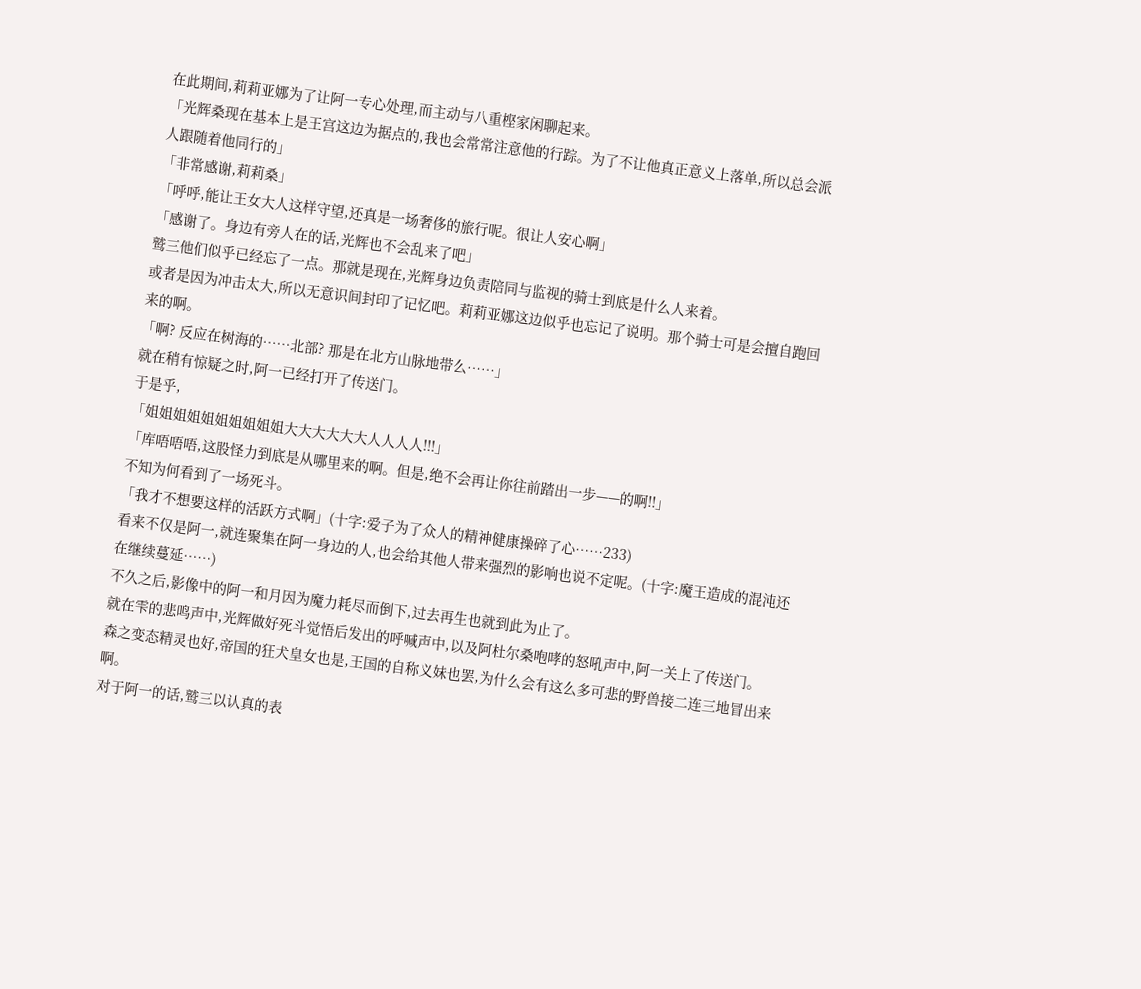在此期间,莉莉亚娜为了让阿一专心处理,而主动与八重㭴家闲聊起来。
「光辉桑现在基本上是王宫这边为据点的,我也会常常注意他的行踪。为了不让他真正意义上落单,所以总会派人跟随着他同行的」
「非常感谢,莉莉桑」
「呼呼,能让王女大人这样守望,还真是一场奢侈的旅行呢。很让人安心啊」
「感谢了。身边有旁人在的话,光辉也不会乱来了吧」
鹫三他们似乎已经忘了一点。那就是现在,光辉身边负责陪同与监视的骑士到底是什么人来着。
或者是因为冲击太大,所以无意识间封印了记忆吧。莉莉亚娜这边似乎也忘记了说明。那个骑士可是会擅自跑回来的啊。
「啊? 反应在树海的……北部? 那是在北方山脉地带么……」
就在稍有惊疑之时,阿一已经打开了传送门。
于是乎,
「姐姐姐姐姐姐姐姐姐姐大大大大大大人人人人!!!」
「库唔唔唔,这股怪力到底是从哪里来的啊。但是,绝不会再让你往前踏出一步——的啊!!」
不知为何看到了一场死斗。
「我才不想要这样的活跃方式啊」(十字:爱子为了众人的精神健康操碎了心……233)
看来不仅是阿一,就连聚集在阿一身边的人,也会给其他人带来强烈的影响也说不定呢。(十字:魔王造成的混沌还在继续蔓延……)
不久之后,影像中的阿一和月因为魔力耗尽而倒下,过去再生也就到此为止了。
就在雫的悲鸣声中,光辉做好死斗觉悟后发出的呼喊声中,以及阿杜尔桑咆哮的怒吼声中,阿一关上了传送门。
森之变态精灵也好,帝国的狂犬皇女也是,王国的自称义妹也罢,为什么会有这么多可悲的野兽接二连三地冒出来啊。
对于阿一的话,鹫三以认真的表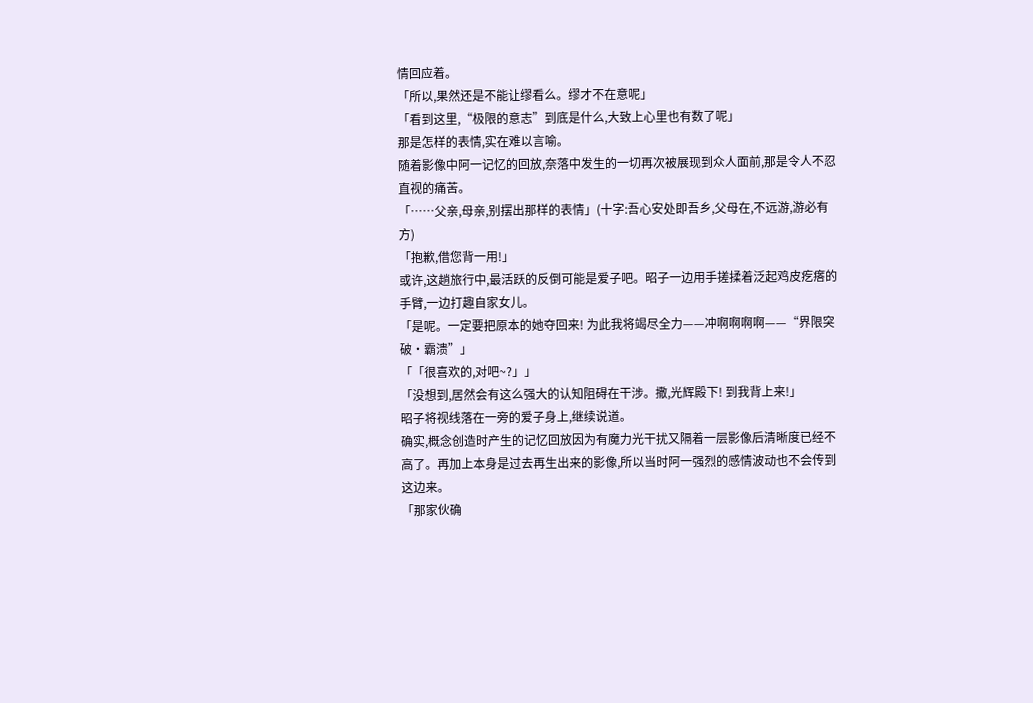情回应着。
「所以,果然还是不能让缪看么。缪才不在意呢」
「看到这里,“极限的意志”到底是什么,大致上心里也有数了呢」
那是怎样的表情,实在难以言喻。
随着影像中阿一记忆的回放,奈落中发生的一切再次被展现到众人面前,那是令人不忍直视的痛苦。
「……父亲,母亲,别摆出那样的表情」(十字:吾心安处即吾乡,父母在,不远游,游必有方)
「抱歉,借您背一用!」
或许,这趟旅行中,最活跃的反倒可能是爱子吧。昭子一边用手搓揉着泛起鸡皮疙瘩的手臂,一边打趣自家女儿。
「是呢。一定要把原本的她夺回来! 为此我将竭尽全力——冲啊啊啊啊——“界限突破·霸溃”」
「「很喜欢的,对吧~?」」
「没想到,居然会有这么强大的认知阻碍在干涉。撒,光辉殿下! 到我背上来!」
昭子将视线落在一旁的爱子身上,继续说道。
确实,概念创造时产生的记忆回放因为有魔力光干扰又隔着一层影像后清晰度已经不高了。再加上本身是过去再生出来的影像,所以当时阿一强烈的感情波动也不会传到这边来。
「那家伙确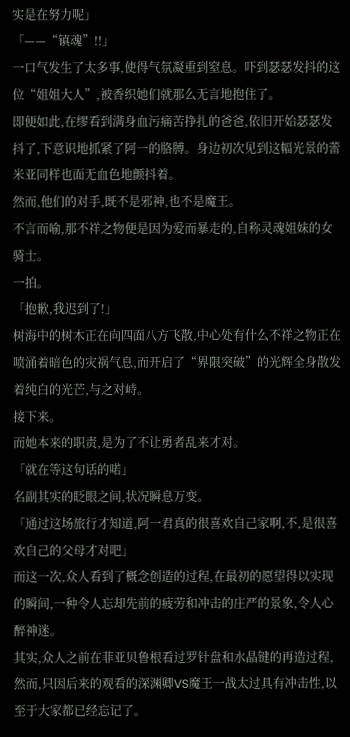实是在努力呢」
「——“镇魂”!!」
一口气发生了太多事,使得气氛凝重到窒息。吓到瑟瑟发抖的这位“姐姐大人”,被香织她们就那么无言地抱住了。
即便如此,在缪看到满身血污痛苦挣扎的爸爸,依旧开始瑟瑟发抖了,下意识地抓紧了阿一的胳膊。身边初次见到这幅光景的蕾米亚同样也面无血色地颤抖着。
然而,他们的对手,既不是邪神,也不是魔王。
不言而喻,那不祥之物便是因为爱而暴走的,自称灵魂姐妹的女骑士。
一拍。
「抱歉,我迟到了!」
树海中的树木正在向四面八方飞散,中心处有什么不祥之物正在喷涌着暗色的灾祸气息,而开启了“界限突破”的光辉全身散发着纯白的光芒,与之对峙。
接下来。
而她本来的职责,是为了不让勇者乱来才对。
「就在等这句话的喏」
名副其实的眨眼之间,状况瞬息万变。
「通过这场旅行才知道,阿一君真的很喜欢自己家啊,不,是很喜欢自己的父母才对吧」
而这一次,众人看到了概念创造的过程,在最初的愿望得以实现的瞬间,一种令人忘却先前的疲劳和冲击的庄严的景象,令人心醉神迷。
其实,众人之前在菲亚贝鲁根看过罗针盘和水晶键的再造过程,然而,只因后来的观看的深渊卿VS魔王一战太过具有冲击性,以至于大家都已经忘记了。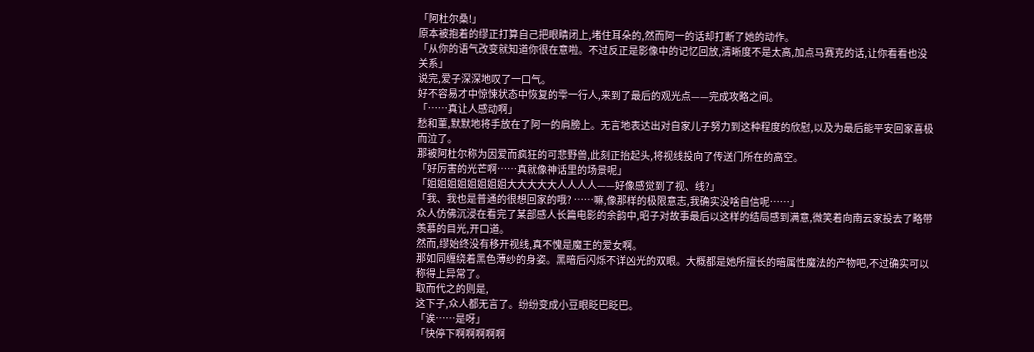「阿杜尔桑!」
原本被抱着的缪正打算自己把眼睛闭上,堵住耳朵的,然而阿一的话却打断了她的动作。
「从你的语气改变就知道你很在意啦。不过反正是影像中的记忆回放,清晰度不是太高,加点马赛克的话,让你看看也没关系」
说完,爱子深深地叹了一口气。
好不容易才中惊悚状态中恢复的雫一行人,来到了最后的观光点——完成攻略之间。
「……真让人感动啊」
愁和菫,默默地将手放在了阿一的肩膀上。无言地表达出对自家儿子努力到这种程度的欣慰,以及为最后能平安回家喜极而泣了。
那被阿杜尔称为因爱而疯狂的可悲野兽,此刻正抬起头,将视线投向了传送门所在的高空。
「好厉害的光芒啊……真就像神话里的场景呢」
「姐姐姐姐姐姐姐姐大大大大大人人人人——好像感觉到了视、线?」
「我、我也是普通的很想回家的哦? ……嘛,像那样的极限意志,我确实没啥自信呢……」
众人仿佛沉浸在看完了某部感人长篇电影的余韵中,昭子对故事最后以这样的结局感到满意,微笑着向南云家投去了略带羡慕的目光,开口道。
然而,缪始终没有移开视线,真不愧是魔王的爱女啊。
那如同缠绕着黑色薄纱的身姿。黑暗后闪烁不详凶光的双眼。大概都是她所擅长的暗属性魔法的产物吧,不过确实可以称得上异常了。
取而代之的则是,
这下子,众人都无言了。纷纷变成小豆眼眨巴眨巴。
「诶……是呀」
「快停下啊啊啊啊啊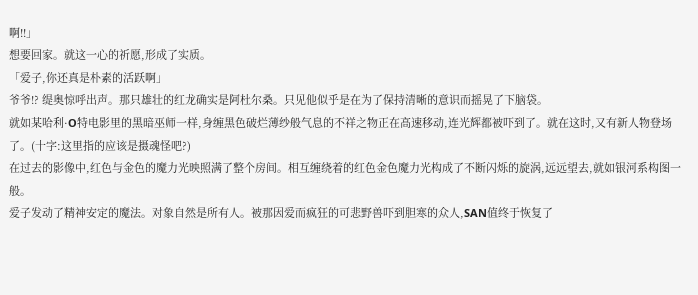啊!!」
想要回家。就这一心的祈愿,形成了实质。
「爱子,你还真是朴素的活跃啊」
爷爷!? 缇奥惊呼出声。那只雄壮的红龙确实是阿杜尔桑。只见他似乎是在为了保持清晰的意识而摇晃了下脑袋。
就如某哈利·O特电影里的黑暗巫师一样,身缠黑色破烂薄纱般气息的不祥之物正在高速移动,连光辉都被吓到了。就在这时,又有新人物登场了。(十字:这里指的应该是摄魂怪吧?)
在过去的影像中,红色与金色的魔力光映照满了整个房间。相互缠绕着的红色金色魔力光构成了不断闪烁的旋涡,远远望去,就如银河系构图一般。
爱子发动了精神安定的魔法。对象自然是所有人。被那因爱而疯狂的可悲野兽吓到胆寒的众人,SAN值终于恢复了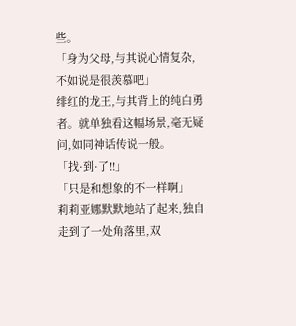些。
「身为父母,与其说心情复杂,不如说是很羡慕吧」
绯红的龙王,与其背上的纯白勇者。就单独看这幅场景,毫无疑问,如同神话传说一般。
「找·到·了!!」
「只是和想象的不一样啊」
莉莉亚娜默默地站了起来,独自走到了一处角落里,双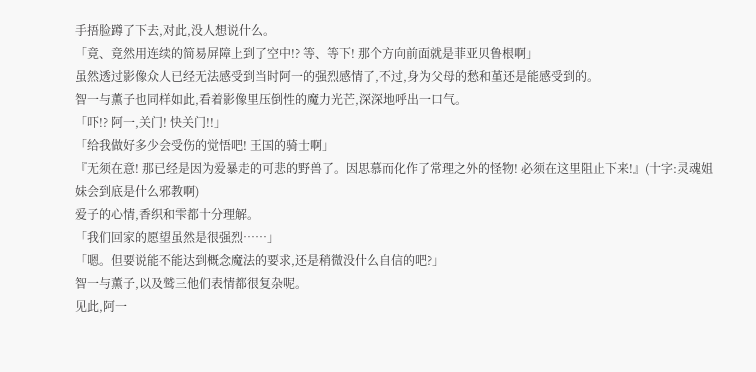手捂脸蹲了下去,对此,没人想说什么。
「竟、竟然用连续的简易屏障上到了空中!? 等、等下! 那个方向前面就是菲亚贝鲁根啊」
虽然透过影像众人已经无法感受到当时阿一的强烈感情了,不过,身为父母的愁和堇还是能感受到的。
智一与薫子也同样如此,看着影像里压倒性的魔力光芒,深深地呼出一口气。
「吓!? 阿一,关门! 快关门!!」
「给我做好多少会受伤的觉悟吧! 王国的骑士啊」
『无须在意! 那已经是因为爱暴走的可悲的野兽了。因思慕而化作了常理之外的怪物! 必须在这里阻止下来!』(十字:灵魂姐妹会到底是什么邪教啊)
爱子的心情,香织和雫都十分理解。
「我们回家的愿望虽然是很强烈……」
「嗯。但要说能不能达到概念魔法的要求,还是稍微没什么自信的吧?」
智一与薫子,以及鹫三他们表情都很复杂呢。
见此,阿一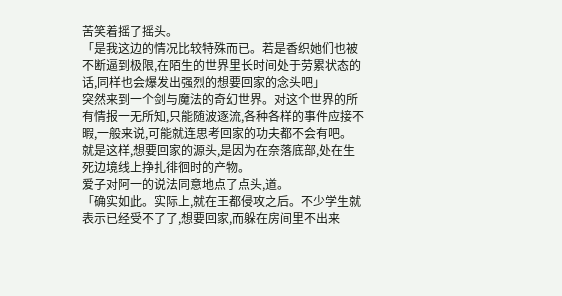苦笑着摇了摇头。
「是我这边的情况比较特殊而已。若是香织她们也被不断逼到极限,在陌生的世界里长时间处于劳累状态的话,同样也会爆发出强烈的想要回家的念头吧」
突然来到一个剑与魔法的奇幻世界。对这个世界的所有情报一无所知,只能随波逐流,各种各样的事件应接不暇,一般来说,可能就连思考回家的功夫都不会有吧。
就是这样,想要回家的源头,是因为在奈落底部,处在生死边境线上挣扎徘徊时的产物。
爱子对阿一的说法同意地点了点头,道。
「确实如此。实际上,就在王都侵攻之后。不少学生就表示已经受不了了,想要回家,而躲在房间里不出来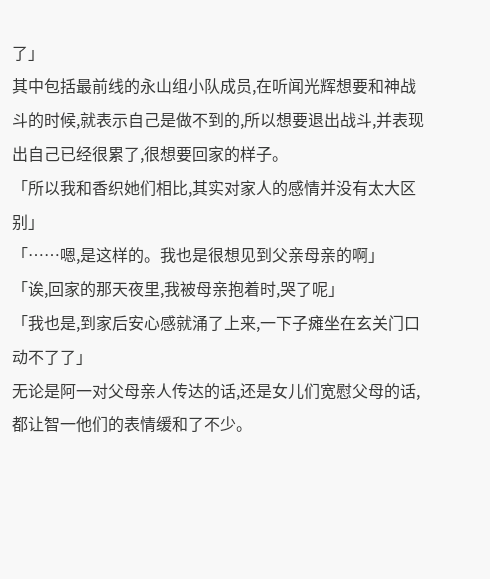了」
其中包括最前线的永山组小队成员,在听闻光辉想要和神战斗的时候,就表示自己是做不到的,所以想要退出战斗,并表现出自己已经很累了,很想要回家的样子。
「所以我和香织她们相比,其实对家人的感情并没有太大区别」
「……嗯,是这样的。我也是很想见到父亲母亲的啊」
「诶,回家的那天夜里,我被母亲抱着时,哭了呢」
「我也是,到家后安心感就涌了上来,一下子瘫坐在玄关门口动不了了」
无论是阿一对父母亲人传达的话,还是女儿们宽慰父母的话,都让智一他们的表情缓和了不少。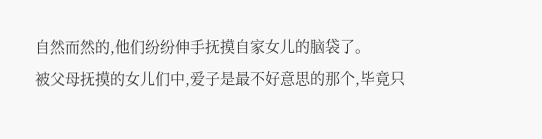自然而然的,他们纷纷伸手抚摸自家女儿的脑袋了。
被父母抚摸的女儿们中,爱子是最不好意思的那个,毕竟只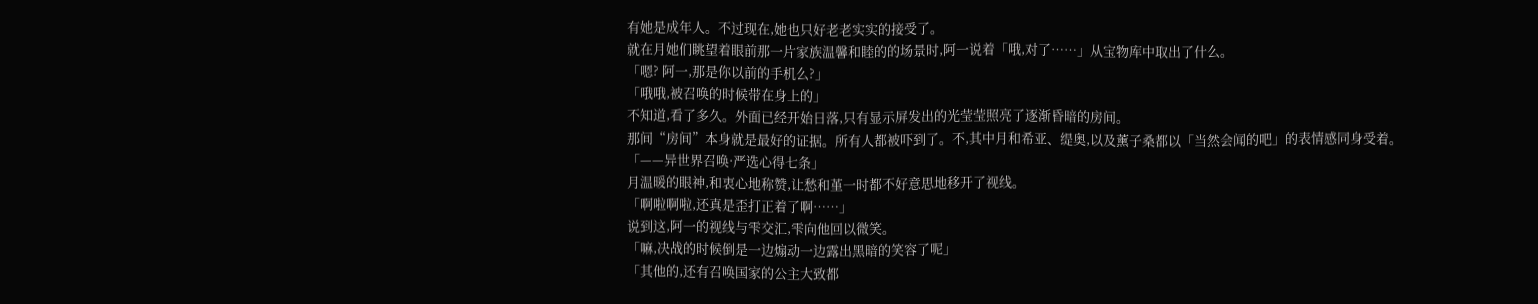有她是成年人。不过现在,她也只好老老实实的接受了。
就在月她们眺望着眼前那一片家族温馨和睦的的场景时,阿一说着「哦,对了……」从宝物库中取出了什么。
「嗯? 阿一,那是你以前的手机么?」
「哦哦,被召唤的时候带在身上的」
不知道,看了多久。外面已经开始日落,只有显示屏发出的光莹莹照亮了逐渐昏暗的房间。
那间“房间”本身就是最好的证据。所有人都被吓到了。不,其中月和希亚、缇奥,以及薰子桑都以「当然会闻的吧」的表情感同身受着。
「——异世界召唤·严选心得七条」
月温暖的眼神,和衷心地称赞,让愁和堇一时都不好意思地移开了视线。
「啊啦啊啦,还真是歪打正着了啊……」
说到这,阿一的视线与雫交汇,雫向他回以微笑。
「嘛,决战的时候倒是一边煽动一边露出黑暗的笑容了呢」
「其他的,还有召唤国家的公主大致都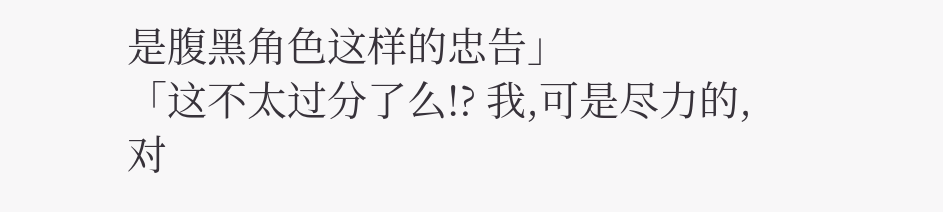是腹黑角色这样的忠告」
「这不太过分了么!? 我,可是尽力的,对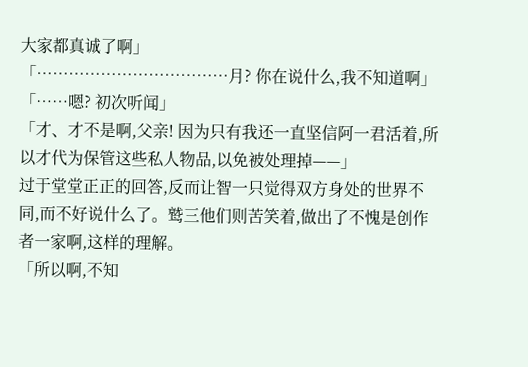大家都真诚了啊」
「………………………………月? 你在说什么,我不知道啊」
「……嗯? 初次听闻」
「才、才不是啊,父亲! 因为只有我还一直坚信阿一君活着,所以才代为保管这些私人物品,以免被处理掉——」
过于堂堂正正的回答,反而让智一只觉得双方身处的世界不同,而不好说什么了。鹫三他们则苦笑着,做出了不愧是创作者一家啊,这样的理解。
「所以啊,不知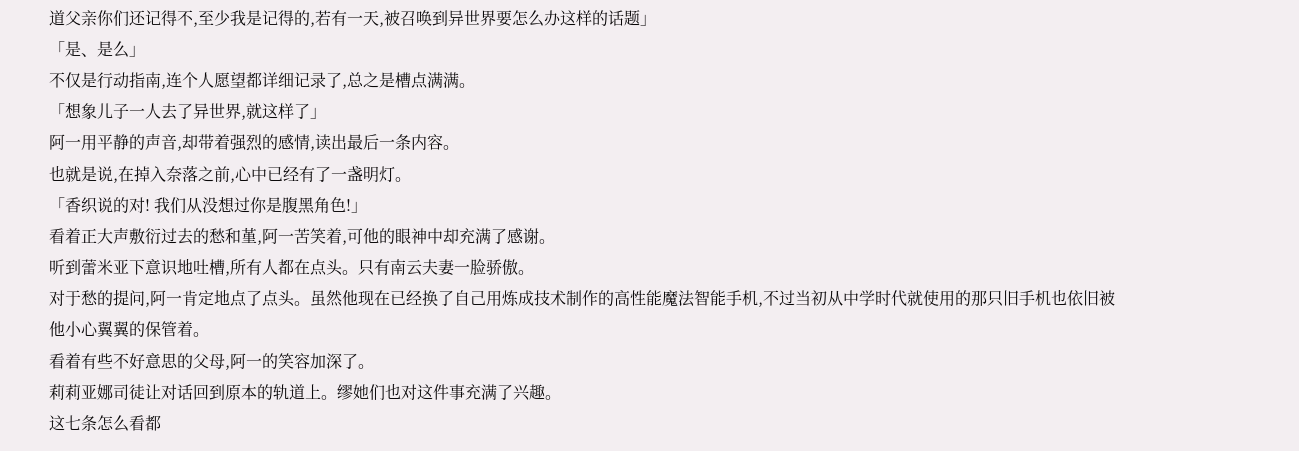道父亲你们还记得不,至少我是记得的,若有一天,被召唤到异世界要怎么办这样的话题」
「是、是么」
不仅是行动指南,连个人愿望都详细记录了,总之是槽点满满。
「想象儿子一人去了异世界,就这样了」
阿一用平静的声音,却带着强烈的感情,读出最后一条内容。
也就是说,在掉入奈落之前,心中已经有了一盏明灯。
「香织说的对! 我们从没想过你是腹黑角色!」
看着正大声敷衍过去的愁和堇,阿一苦笑着,可他的眼神中却充满了感谢。
听到蕾米亚下意识地吐槽,所有人都在点头。只有南云夫妻一脸骄傲。
对于愁的提问,阿一肯定地点了点头。虽然他现在已经换了自己用炼成技术制作的高性能魔法智能手机,不过当初从中学时代就使用的那只旧手机也依旧被他小心翼翼的保管着。
看着有些不好意思的父母,阿一的笑容加深了。
莉莉亚娜司徒让对话回到原本的轨道上。缪她们也对这件事充满了兴趣。
这七条怎么看都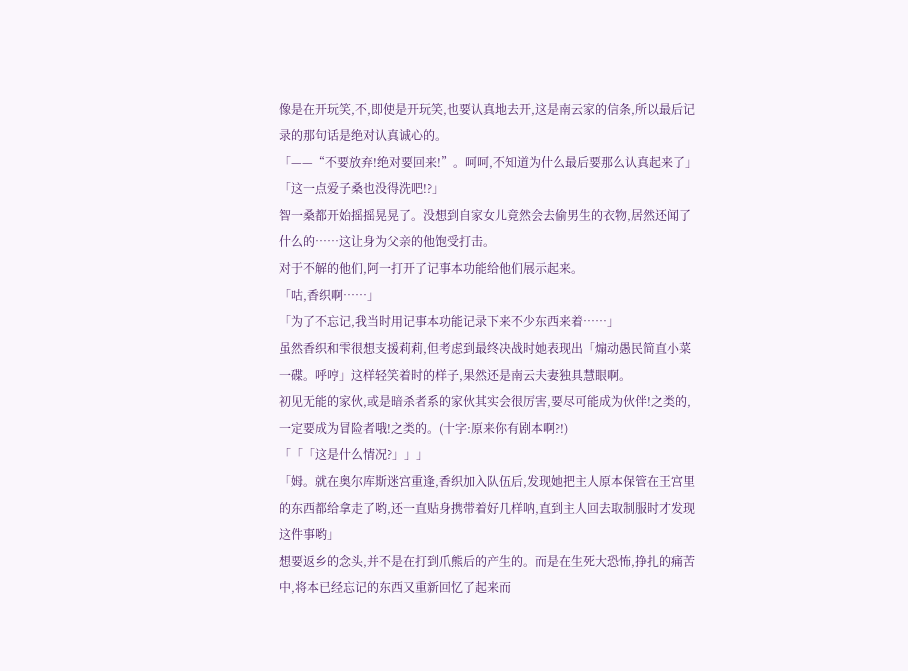像是在开玩笑,不,即使是开玩笑,也要认真地去开,这是南云家的信条,所以最后记录的那句话是绝对认真诚心的。
「——“不要放弃!绝对要回来!”。呵呵,不知道为什么最后要那么认真起来了」
「这一点爱子桑也没得洗吧!?」
智一桑都开始摇摇晃晃了。没想到自家女儿竟然会去偷男生的衣物,居然还闻了什么的……这让身为父亲的他饱受打击。
对于不解的他们,阿一打开了记事本功能给他们展示起来。
「咕,香织啊……」
「为了不忘记,我当时用记事本功能记录下来不少东西来着……」
虽然香织和雫很想支援莉莉,但考虑到最终决战时她表现出「煽动愚民简直小菜一碟。呼哼」这样轻笑着时的样子,果然还是南云夫妻独具慧眼啊。
初见无能的家伙,或是暗杀者系的家伙其实会很厉害,要尽可能成为伙伴!之类的,一定要成为冒险者哦!之类的。(十字:原来你有剧本啊?!)
「「「这是什么情况?」」」
「姆。就在奥尔库斯迷宫重逢,香织加入队伍后,发现她把主人原本保管在王宫里的东西都给拿走了哟,还一直贴身携带着好几样呐,直到主人回去取制服时才发现这件事哟」
想要返乡的念头,并不是在打到爪熊后的产生的。而是在生死大恐怖,挣扎的痛苦中,将本已经忘记的东西又重新回忆了起来而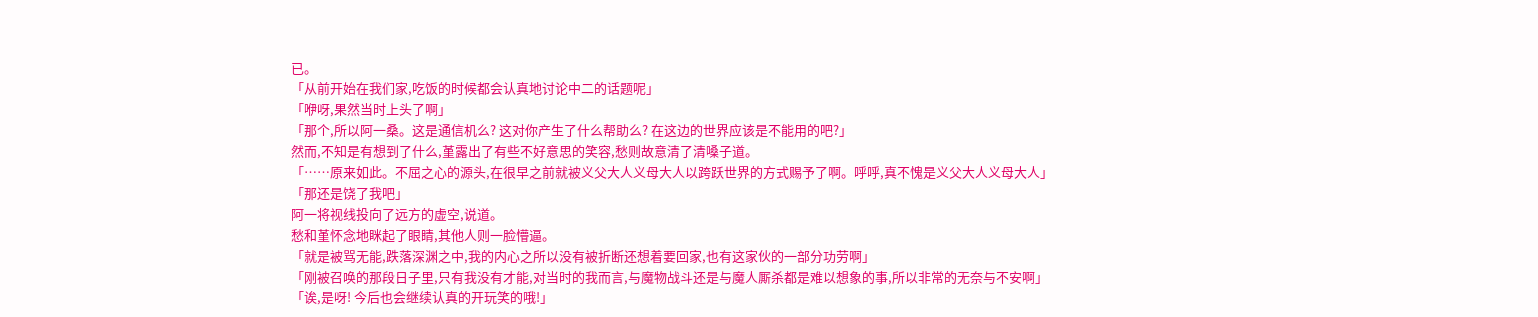已。
「从前开始在我们家,吃饭的时候都会认真地讨论中二的话题呢」
「咿呀,果然当时上头了啊」
「那个,所以阿一桑。这是通信机么? 这对你产生了什么帮助么? 在这边的世界应该是不能用的吧?」
然而,不知是有想到了什么,堇露出了有些不好意思的笑容,愁则故意清了清嗓子道。
「……原来如此。不屈之心的源头,在很早之前就被义父大人义母大人以跨跃世界的方式赐予了啊。呼呼,真不愧是义父大人义母大人」
「那还是饶了我吧」
阿一将视线投向了远方的虚空,说道。
愁和堇怀念地眯起了眼睛,其他人则一脸懵逼。
「就是被骂无能,跌落深渊之中,我的内心之所以没有被折断还想着要回家,也有这家伙的一部分功劳啊」
「刚被召唤的那段日子里,只有我没有才能,对当时的我而言,与魔物战斗还是与魔人厮杀都是难以想象的事,所以非常的无奈与不安啊」
「诶,是呀! 今后也会继续认真的开玩笑的哦!」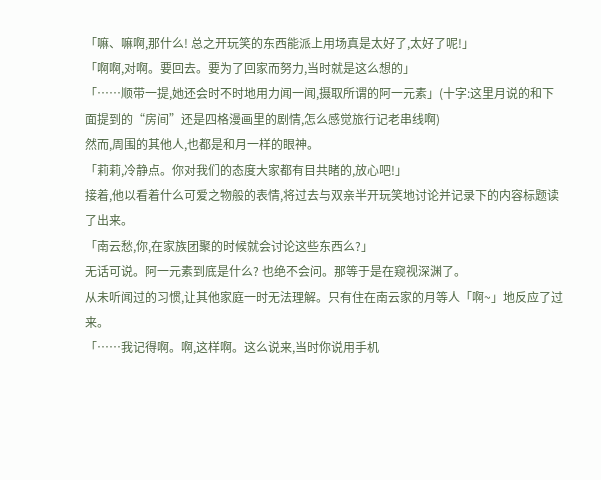「嘛、嘛啊,那什么! 总之开玩笑的东西能派上用场真是太好了,太好了呢!」
「啊啊,对啊。要回去。要为了回家而努力,当时就是这么想的」
「……顺带一提,她还会时不时地用力闻一闻,摄取所谓的阿一元素」(十字:这里月说的和下面提到的“房间”还是四格漫画里的剧情,怎么感觉旅行记老串线啊)
然而,周围的其他人,也都是和月一样的眼神。
「莉莉,冷静点。你对我们的态度大家都有目共睹的,放心吧!」
接着,他以看着什么可爱之物般的表情,将过去与双亲半开玩笑地讨论并记录下的内容标题读了出来。
「南云愁,你,在家族团聚的时候就会讨论这些东西么?」
无话可说。阿一元素到底是什么? 也绝不会问。那等于是在窥视深渊了。
从未听闻过的习惯,让其他家庭一时无法理解。只有住在南云家的月等人「啊~」地反应了过来。
「……我记得啊。啊,这样啊。这么说来,当时你说用手机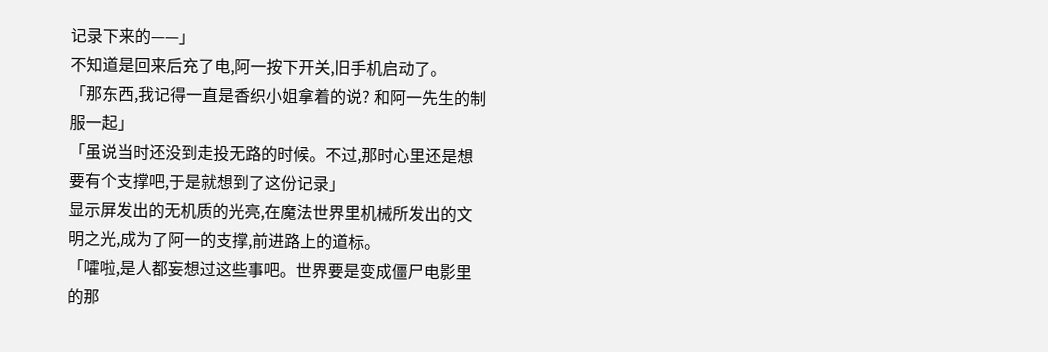记录下来的——」
不知道是回来后充了电,阿一按下开关,旧手机启动了。
「那东西,我记得一直是香织小姐拿着的说? 和阿一先生的制服一起」
「虽说当时还没到走投无路的时候。不过,那时心里还是想要有个支撑吧,于是就想到了这份记录」
显示屏发出的无机质的光亮,在魔法世界里机械所发出的文明之光,成为了阿一的支撑,前进路上的道标。
「嚯啦,是人都妄想过这些事吧。世界要是变成僵尸电影里的那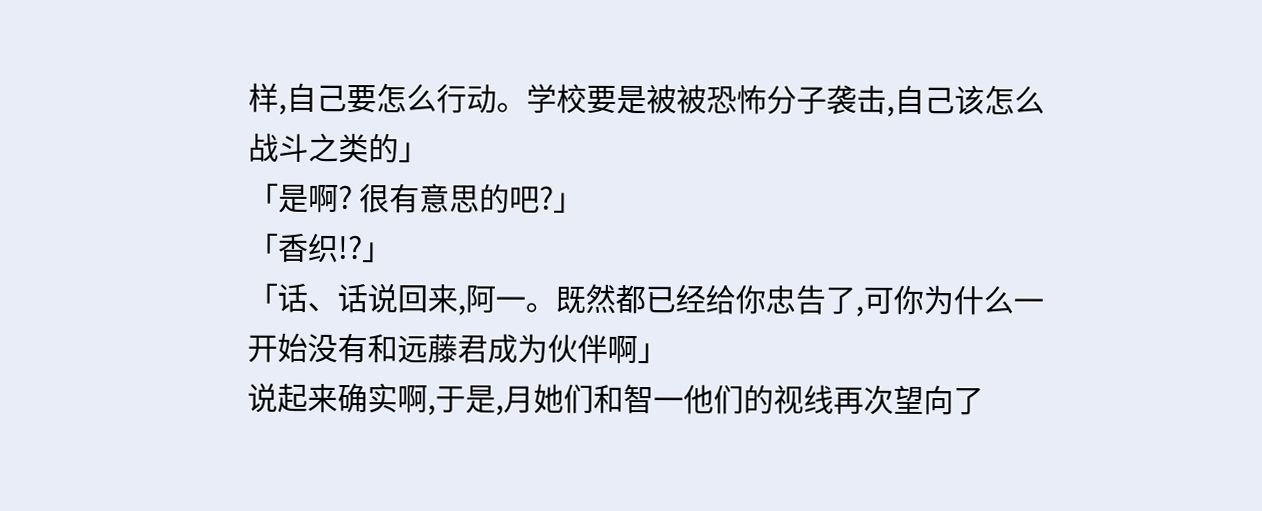样,自己要怎么行动。学校要是被被恐怖分子袭击,自己该怎么战斗之类的」
「是啊? 很有意思的吧?」
「香织!?」
「话、话说回来,阿一。既然都已经给你忠告了,可你为什么一开始没有和远藤君成为伙伴啊」
说起来确实啊,于是,月她们和智一他们的视线再次望向了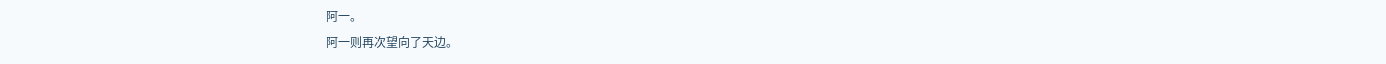阿一。
阿一则再次望向了天边。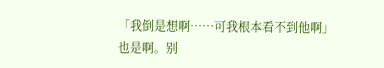「我倒是想啊……可我根本看不到他啊」
也是啊。别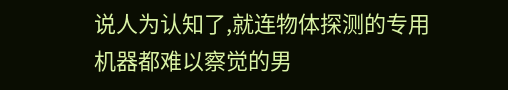说人为认知了,就连物体探测的专用机器都难以察觉的男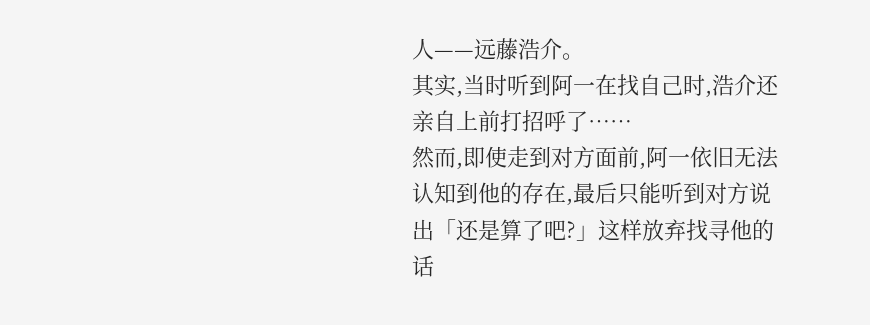人——远藤浩介。
其实,当时听到阿一在找自己时,浩介还亲自上前打招呼了……
然而,即使走到对方面前,阿一依旧无法认知到他的存在,最后只能听到对方说出「还是算了吧?」这样放弃找寻他的话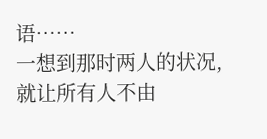语……
一想到那时两人的状况,就让所有人不由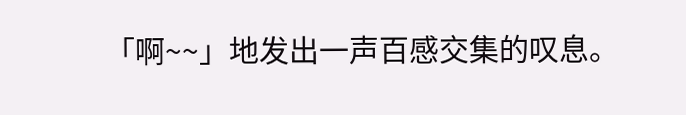「啊~~」地发出一声百感交集的叹息。